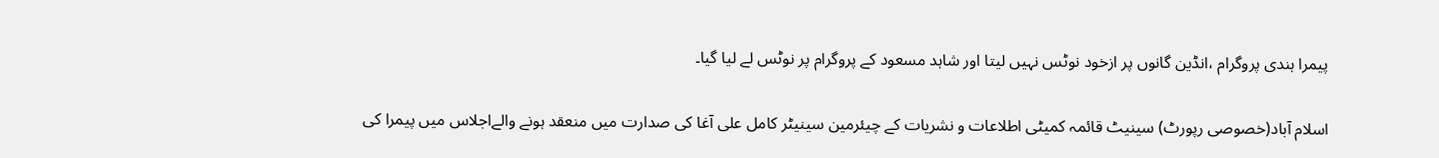پیمرا ہندی پروگرام ،انڈین گانوں پر ازخود نوٹس نہیں لیتا اور شاہد مسعود کے پروگرام پر نوٹس لے لیا گیا۔

اسلام آباد(خصوصی رپورٹ) سینیٹ قائمہ کمیٹی اطلاعات و نشریات کے چیئرمین سینیٹر کامل علی آغا کی صدارت میں منعقد ہونے والےاجلاس میں پیمرا کی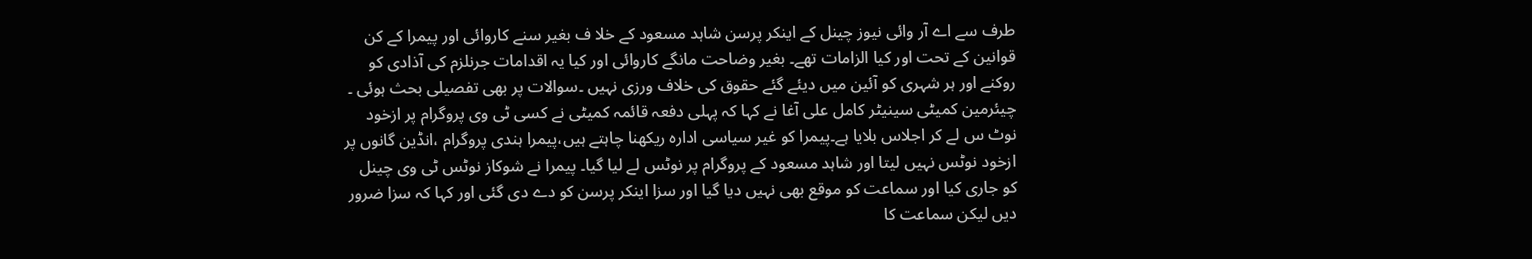طرف سے اے آر وائی نیوز چینل کے اینکر پرسن شاہد مسعود کے خلا ف بغیر سنے کاروائی اور پیمرا کے کن قوانین کے تحت اور کیا الزامات تھے۔ بغیر وضاحت مانگے کاروائی اور کیا یہ اقدامات جرنلزم کی آذادی کو روکنے اور ہر شہری کو آئین میں دیئے گئے حقوق کی خلاف ورزی نہیں ۔سوالات پر بھی تفصیلی بحث ہوئی ۔ چیئرمین کمیٹی سینیٹر کامل علی آغا نے کہا کہ پہلی دفعہ قائمہ کمیٹی نے کسی ٹی وی پروگرام پر ازخود نوٹ س لے کر اجلاس بلایا ہے۔پیمرا کو غیر سیاسی ادارہ ریکھنا چاہتے ہیں،پیمرا ہندی پروگرام ،انڈین گانوں پر ازخود نوٹس نہیں لیتا اور شاہد مسعود کے پروگرام پر نوٹس لے لیا گیا۔ پیمرا نے شوکاز نوٹس ٹی وی چینل کو جاری کیا اور سماعت کو موقع بھی نہیں دیا گیا اور سزا اینکر پرسن کو دے دی گئی اور کہا کہ سزا ضرور دیں لیکن سماعت کا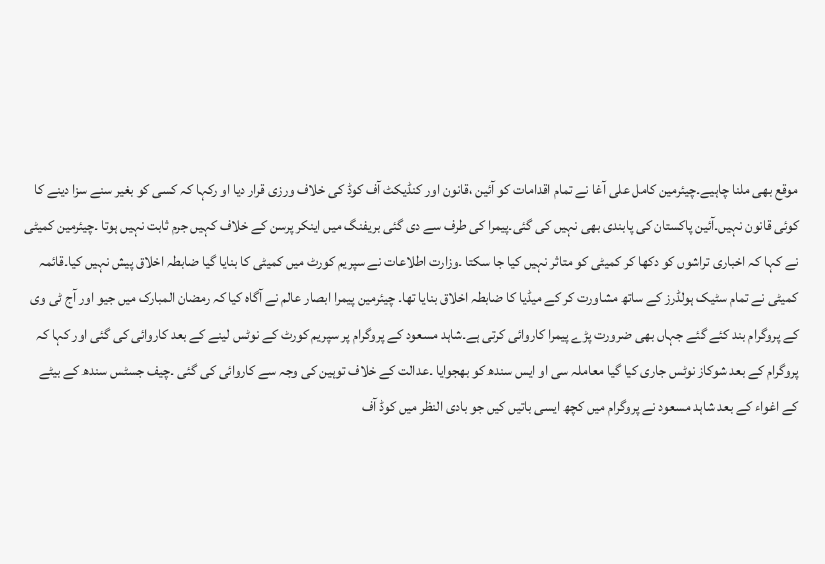موقع بھی ملنا چاہیے۔چیئرمین کامل علی آغا نے تمام اقدامات کو آئین ،قانون اور کنڈیکٹ آف کوڈ کی خلاف ورزی قرار دیا او رکہا کہ کسی کو بغیر سنے سزا دینے کا کوئی قانون نہیں۔آئین پاکستان کی پابندی بھی نہیں کی گئی۔پیمرا کی طرف سے دی گئی بریفنگ میں اینکر پرسن کے خلاف کہیں جرم ثابت نہیں ہوتا ۔چیئرمین کمیٹی نے کہا کہ اخباری تراشوں کو دکھا کر کمیٹی کو متاثر نہیں کیا جا سکتا ۔وزارت اطلاعات نے سپریم کورٹ میں کمیٹی کا بنایا گیا ضابطہ اخلاق پیش نہیں کیا۔قائمہ کمیٹی نے تمام سٹیک ہولڈرز کے ساتھ مشاورت کر کے میڈیا کا ضابطہ اخلاق بنایا تھا۔ چیئرمین پیمرا ابصار عالم نے آگاہ کیا کہ رمضان المبارک میں جیو اور آج ٹی وی کے پروگرام بند کئے گئے جہاں بھی ضرورت پڑے پیمرا کاروائی کرتی ہے۔شاہد مسعود کے پروگرام پر سپریم کورٹ کے نوٹس لینے کے بعد کاروائی کی گئی اور کہا کہ پروگرام کے بعد شوکاز نوٹس جاری کیا گیا معاملہ سی او ایس سندھ کو بھجوایا ۔عدالت کے خلاف توہین کی وجہ سے کاروائی کی گئی ۔چیف جسٹس سندھ کے بیٹے کے اغواء کے بعد شاہد مسعود نے پروگرام میں کچھ ایسی باتیں کیں جو بادی النظر میں کوڈ آف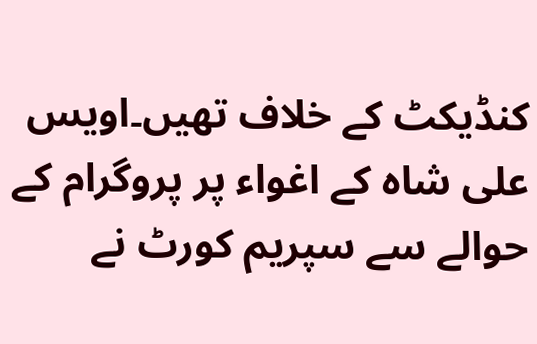کنڈیکٹ کے خلاف تھیں۔اویس علی شاہ کے اغواء پر پروگرام کے حوالے سے سپریم کورٹ نے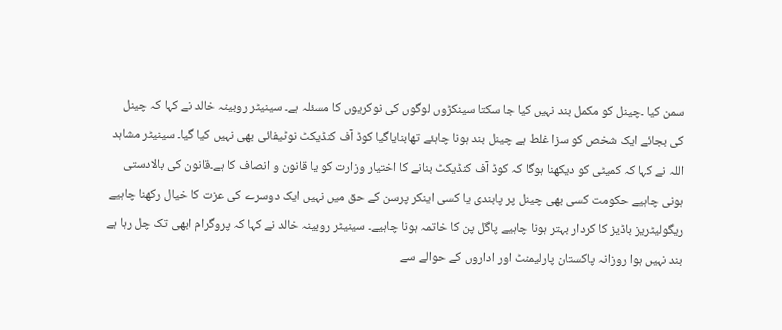سمن کیا ۔چینل کو مکمل بند نہیں کیا جا سکتا سینکڑوں لوگوں کی نوکریوں کا مسئلہ ہے۔ سینیٹر روبینہ خالد نے کہا کہ چینل کی بجائے ایک شخص کو سزا غلط ہے چینل بند ہونا چاہئے تھابنایاگیا کوڈ آف کنڈیکٹ نوٹیفائی بھی نہیں کیا گیا۔ سینیٹر مشاہد اللہ نے کہا کہ کمیٹی کو دیکھنا ہوگا کہ کوڈ آف کنڈیکٹ بنانے کا اختیار وزارت کو یا قانون و انصاف کا ہے۔قانون کی بالادستی ہونی چاہیے حکومت کسی بھی چینل پر پابندی یا کسی اینکر پرسن کے حق میں نہیں ایک دوسرے کی عزت کا خیال رکھنا چاہیے ریگولیٹریز باڈیز کا کردار بہتر ہونا چاہیے پاگل پن کا خاتمہ ہونا چاہیے۔ سینیٹر روبینہ خالد نے کہا کہ پروگرام ابھی تک چل رہا ہے بند نہیں ہوا روزانہ پاکستان پارلیمنٹ اور اداروں کے حوالے سے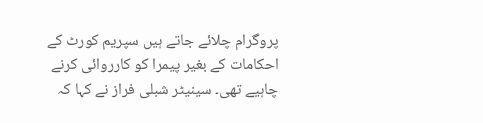پروگرام چلائے جاتے ہیں سپریم کورٹ کے احکامات کے بغیر پیمرا کو کارروائی کرنے چاہیے تھی۔ سینیٹر شبلی فراز نے کہا کہ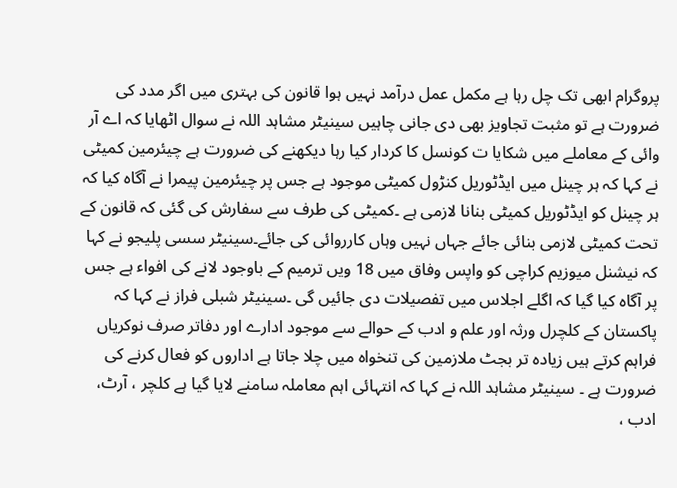پروگرام ابھی تک چل رہا ہے مکمل عمل درآمد نہیں ہوا قانون کی بہتری میں اگر مدد کی ضرورت ہے تو مثبت تجاویز بھی دی جانی چاہیں سینیٹر مشاہد اللہ نے سوال اٹھایا کہ اے آر وائی کے معاملے میں شکایا ت کونسل کا کردار کیا رہا دیکھنے کی ضرورت ہے چیئرمین کمیٹی نے کہا کہ ہر چینل میں ایڈٹوریل کنڑول کمیٹی موجود ہے جس پر چیئرمین پیمرا نے آگاہ کیا کہ ہر چینل کو ایڈٹوریل کمیٹی بنانا لازمی ہے ۔کمیٹی کی طرف سے سفارش کی گئی کہ قانون کے تحت کمیٹی لازمی بنائی جائے جہاں نہیں وہاں کارروائی کی جائے۔سینیٹر سسی پلیجو نے کہا کہ نیشنل میوزیم کراچی کو واپس وفاق میں 18 ویں ترمیم کے باوجود لانے کی افواء ہے جس پر آگاہ کیا گیا کہ اگلے اجلاس میں تفصیلات دی جائیں گی ۔سینیٹر شبلی فراز نے کہا کہ پاکستان کے کلچرل ورثہ اور علم و ادب کے حوالے سے موجود ادارے اور دفاتر صرف نوکریاں فراہم کرتے ہیں زیادہ تر بجٹ ملازمین کی تنخواہ میں چلا جاتا ہے اداروں کو فعال کرنے کی ضرورت ہے ۔ سینیٹر مشاہد اللہ نے کہا کہ انتہائی اہم معاملہ سامنے لایا گیا ہے کلچر ، آرٹ، ادب ،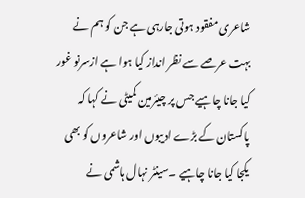شاعری مفقود ہوتی جارہی ہے جن کو ہم نے بہت عرصے سے نظر انداز کیا ہوا ہے ازسرنو غور کیا جانا چاہیے جس پر چیئرمین کمیٹی نے کہا کہ پاکستان کے بڑے ادیبوں اور شاعروں کو بھی یکجا کیا جانا چاہیے ۔سینٹر نہال ہاشمی نے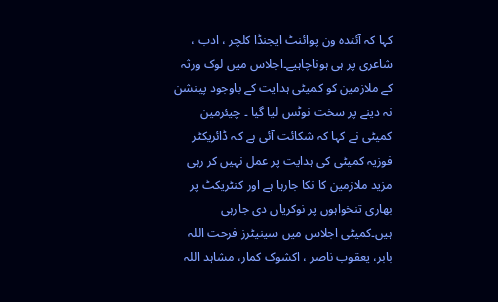کہا کہ آئندہ ون پوائنٹ ایجنڈا کلچر ، ادب ، شاعری پر ہی ہوناچاہیے۔اجلاس میں لوک ورثہ کے ملازمین کو کمیٹی ہدایت کے باوجود پینشن نہ دینے پر سخت نوٹس لیا گیا ۔ چیئرمین کمیٹی نے کہا کہ شکائت آئی ہے کہ ڈائریکٹر فوزیہ کمیٹی کی ہدایت پر عمل نہیں کر رہی مزید ملازمین کا نکا جارہا ہے اور کنٹریکٹ پر بھاری تنخواہوں پر نوکریاں دی جارہی ہیں۔کمیٹی اجلاس میں سینیٹرز فرحت اللہ بابر، یعقوب ناصر ، اکشوک کمار، مشاہد اللہ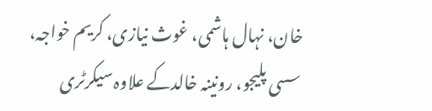خان، نہال ہاشمی، غوث نیازی، کریم خواجہ، سسی پلیجو، رونینہ خالدکے علاوہ سیکرٹری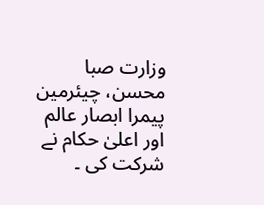وزارت صبا محسن، چیئرمین پیمرا ابصار عالم اور اعلیٰ حکام نے شرکت کی ۔